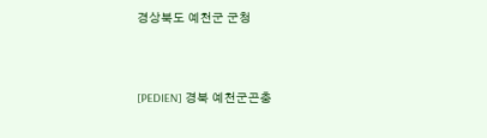경상북도 예천군 군청



[PEDIEN] 경북 예천군곤충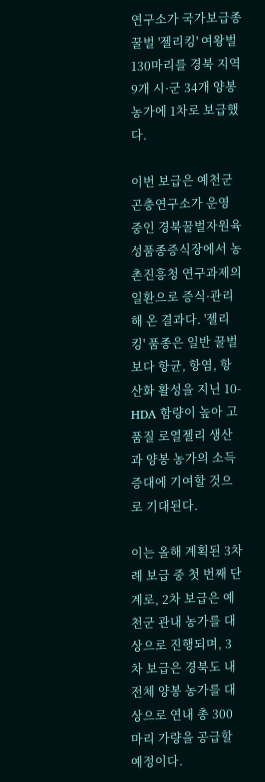연구소가 국가보급종 꿀벌 '젤리킹' 여왕벌 130마리를 경북 지역 9개 시·군 34개 양봉농가에 1차로 보급했다.

이번 보급은 예천군곤충연구소가 운영 중인 경북꿀벌자원육성품종증식장에서 농촌진흥청 연구과제의 일환으로 증식·관리해 온 결과다. '젤리킹' 품종은 일반 꿀벌보다 항균, 항염, 항산화 활성을 지닌 10-HDA 함량이 높아 고품질 로열젤리 생산과 양봉 농가의 소득 증대에 기여할 것으로 기대된다.

이는 올해 계획된 3차례 보급 중 첫 번째 단계로, 2차 보급은 예천군 관내 농가를 대상으로 진행되며, 3차 보급은 경북도 내 전체 양봉 농가를 대상으로 연내 총 300마리 가량을 공급할 예정이다.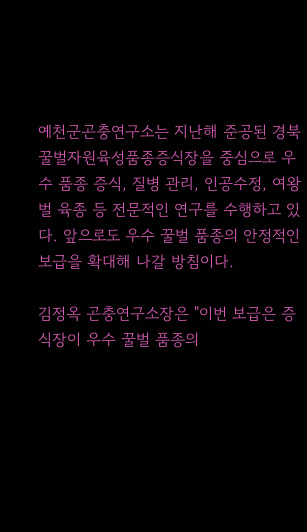예천군곤충연구소는 지난해 준공된 경북꿀벌자원육성품종증식장을 중심으로 우수 품종 증식, 질병 관리, 인공수정, 여왕벌 육종 등 전문적인 연구를 수행하고 있다. 앞으로도 우수 꿀벌 품종의 안정적인 보급을 확대해 나갈 방침이다.

김정옥 곤충연구소장은 "이번 보급은 증식장이 우수 꿀벌 품종의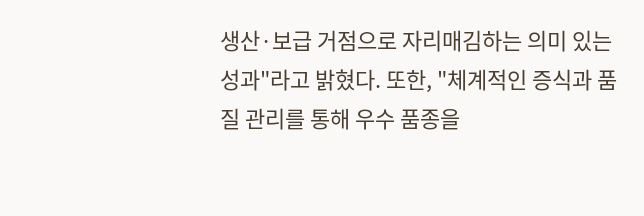생산·보급 거점으로 자리매김하는 의미 있는 성과"라고 밝혔다. 또한, "체계적인 증식과 품질 관리를 통해 우수 품종을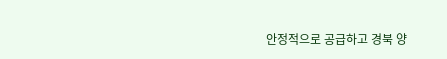안정적으로 공급하고 경북 양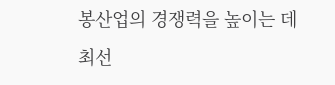봉산업의 경쟁력을 높이는 데 최선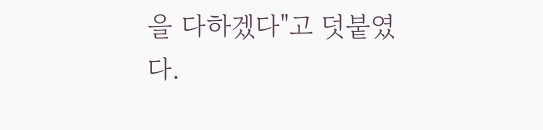을 다하겠다"고 덧붙였다.